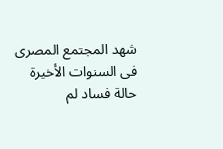شهد المجتمع المصرى فى السنوات الأخيرة حالة فساد لم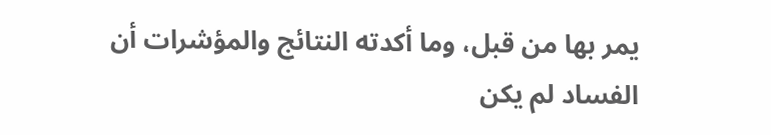يمر بها من قبل، وما أكدته النتائج والمؤشرات أن الفساد لم يكن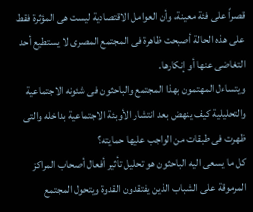قصراً على فئة معينة، وأن العوامل الاقتصادية ليست هى المؤثرة فقط على هذه الحالة أصبحت ظاهرة فى المجتمع المصرى لا يستطيع أحد التغاضى عنها أو إنكارها.
ويتساءل المهتمون بهذا المجتمع والباحثون فى شئونه الاجتماعية والتحليلية كيف ينهض بعد انتشار الأوبئة الاجتماعية بداخله والتى ظهرت فى طبقات من الواجب عليها حمايته؟
كل ما يسعى اليه الباحثون هو تحليل تأثير أفعال أصحاب المراكز المرموقة على الشباب الذين يفتقدون القدوة ويتحول المجتمع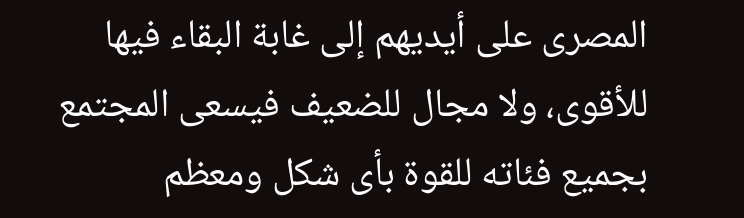المصرى على أيديهم إلى غابة البقاء فيها للأقوى، ولا مجال للضعيف فيسعى المجتمع بجميع فئاته للقوة بأى شكل ومعظم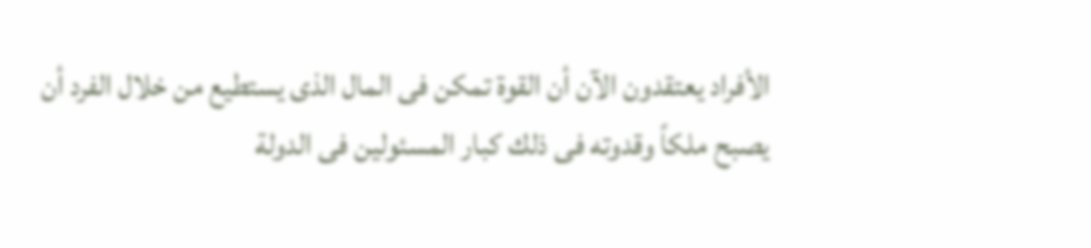الأفراد يعتقدون الآن أن القوة تمكن فى المال الذى يستطيع من خلال الفرد أن يصبح ملكاً وقدوته فى ذلك كبار المسئولين فى الدولة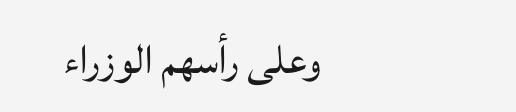وعلى رأسهم الوزراء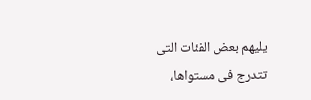يليهم بعض الفئات التى تتدرج فى مستواها،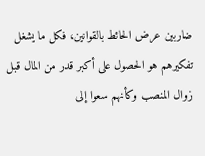ضاربين عرض الحائط بالقوانين، فكل ما يشغل تفكيرهم هو الحصول على أكبر قدر من المال قبل زوال المنصب وكأنهم سعوا إلى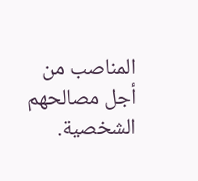المناصب من أجل مصالحهم الشخصية.